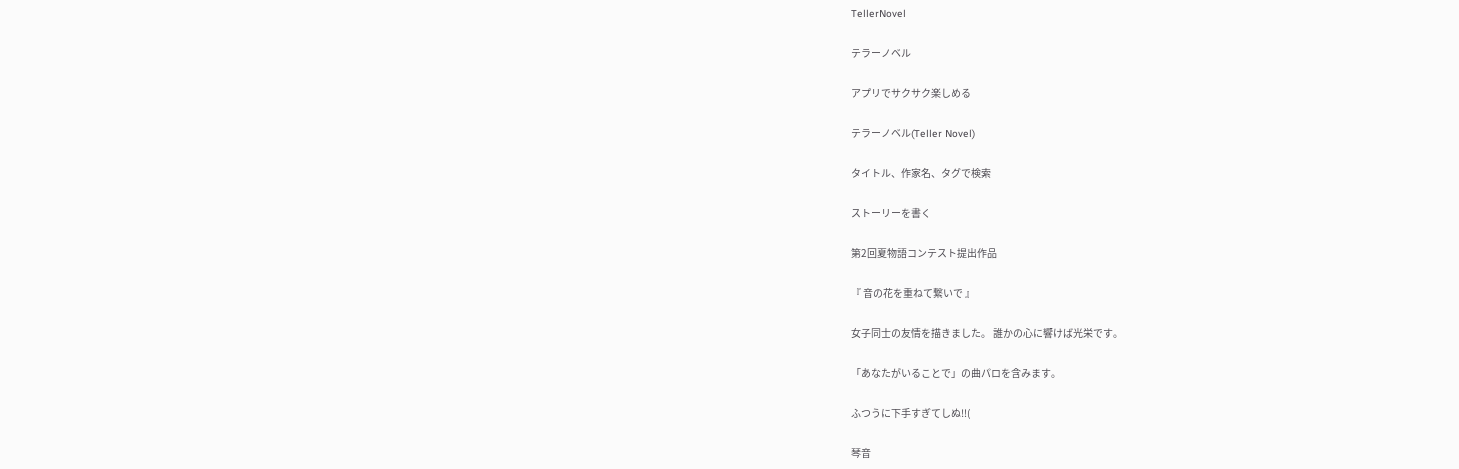TellerNovel

テラーノベル

アプリでサクサク楽しめる

テラーノベル(Teller Novel)

タイトル、作家名、タグで検索

ストーリーを書く

第2回夏物語コンテスト提出作品

『 音の花を重ねて繋いで 』

女子同士の友情を描きました。 誰かの心に響けば光栄です。

「あなたがいることで」の曲パロを含みます。

ふつうに下手すぎてしぬ‼(

琴音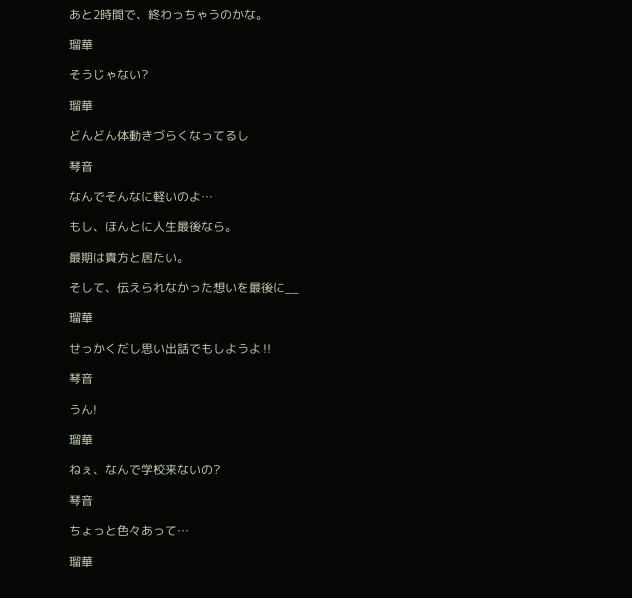あと2時間で、終わっちゃうのかな。

瑠華

そうじゃない?

瑠華

どんどん体動きづらくなってるし

琴音

なんでそんなに軽いのよ…

もし、ほんとに人生最後なら。

最期は貴方と居たい。

そして、伝えられなかった想いを最後に__

瑠華

せっかくだし思い出話でもしようよ‼

琴音

うん!

瑠華

ねぇ、なんで学校来ないの?

琴音

ちょっと色々あって…

瑠華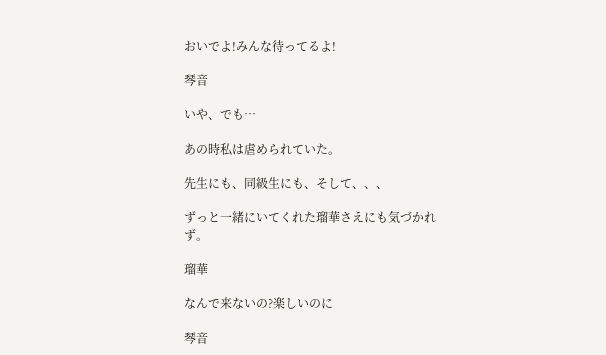おいでよ!みんな待ってるよ!

琴音

いや、でも…

あの時私は虐められていた。

先生にも、同級生にも、そして、、、

ずっと一緒にいてくれた瑠華さえにも気づかれず。

瑠華

なんで来ないの?楽しいのに

琴音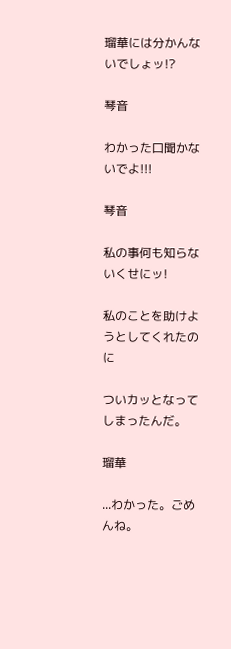瑠華には分かんないでしょッ!?

琴音

わかった口聞かないでよ!!!

琴音

私の事何も知らないくせにッ!

私のことを助けようとしてくれたのに

ついカッとなってしまったんだ。

瑠華

...わかった。ごめんね。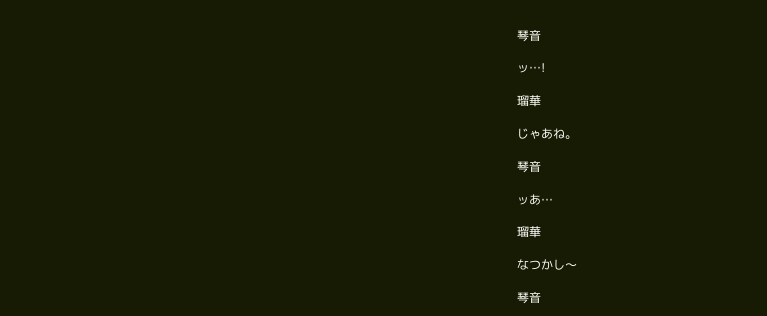琴音

ッ…!

瑠華

じゃあね。

琴音

ッあ…

瑠華

なつかし〜

琴音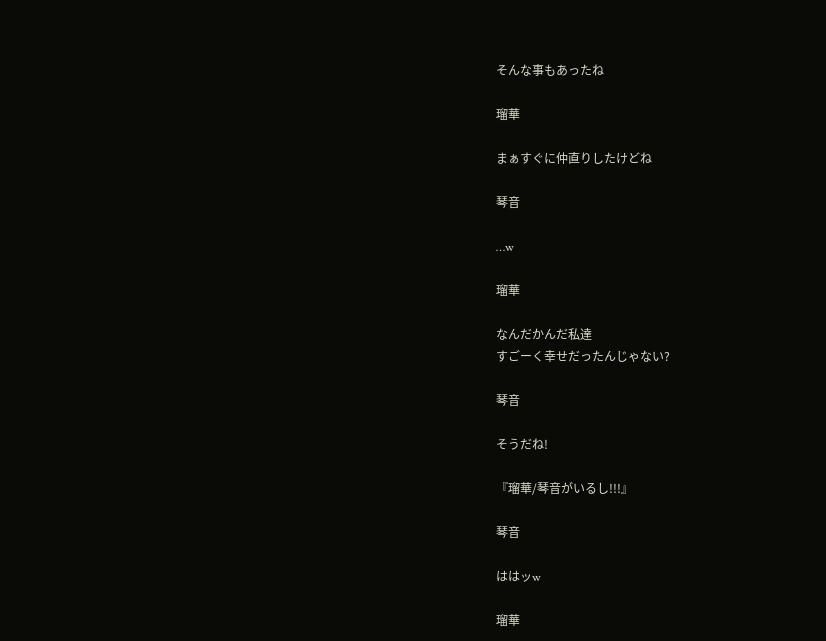そんな事もあったね

瑠華

まぁすぐに仲直りしたけどね

琴音

…w

瑠華

なんだかんだ私達
すごーく幸せだったんじゃない?

琴音

そうだね!

『瑠華/琴音がいるし!!!』

琴音

ははッw

瑠華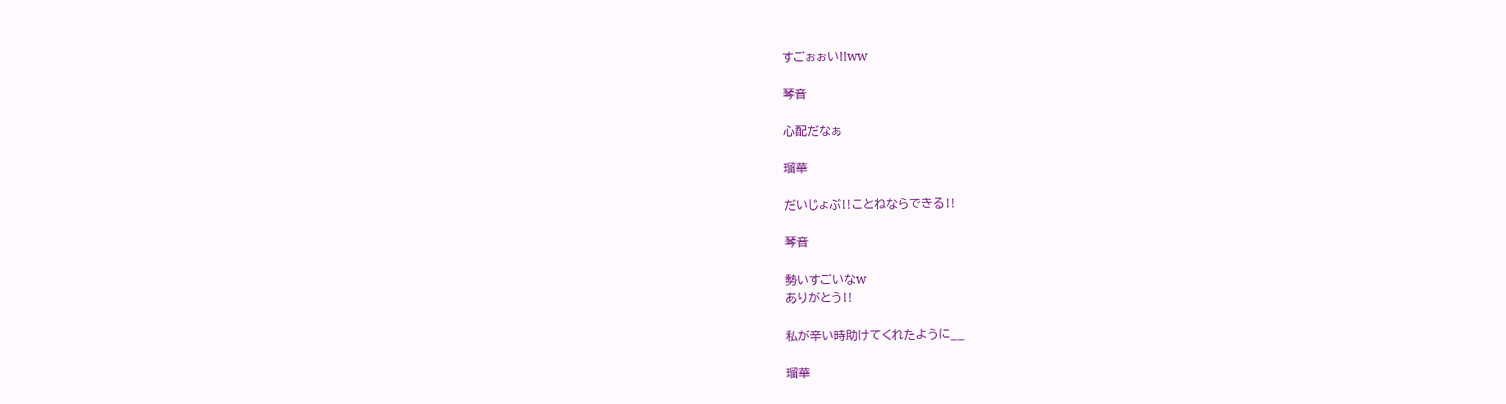すごぉぉい!!ww

琴音

心配だなぁ

瑠華

だいじょぶ‼ことねならできる‼

琴音

勢いすごいなw
ありがとう‼

私が辛い時助けてくれたように__

瑠華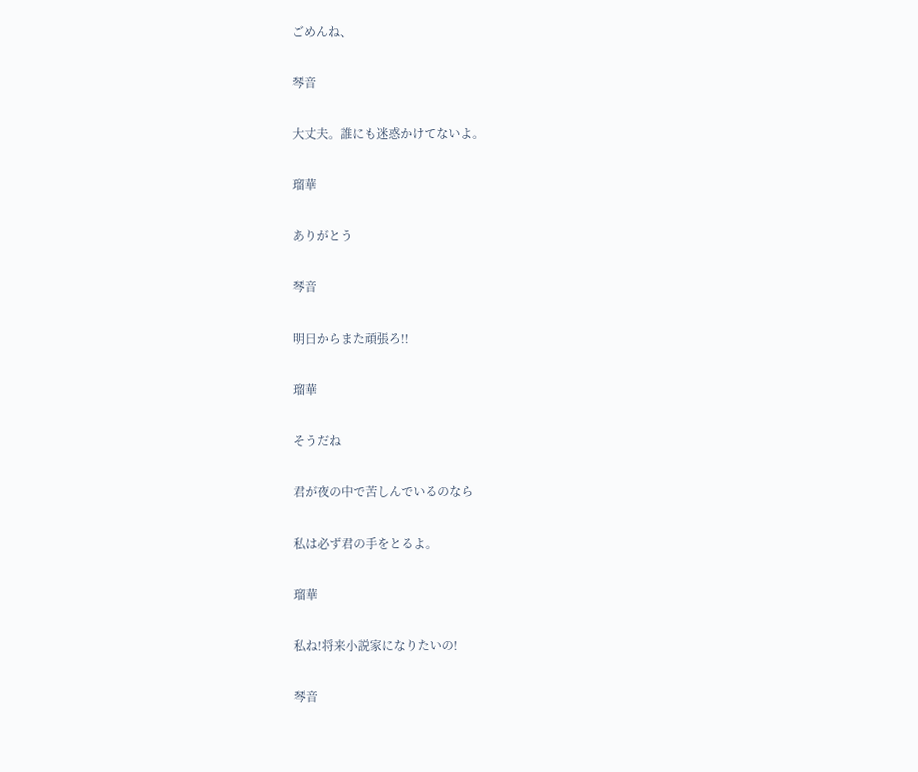ごめんね、

琴音

大丈夫。誰にも迷惑かけてないよ。

瑠華

ありがとう

琴音

明日からまた頑張ろ!!

瑠華

そうだね

君が夜の中で苦しんでいるのなら

私は必ず君の手をとるよ。

瑠華

私ね!将来小説家になりたいの!

琴音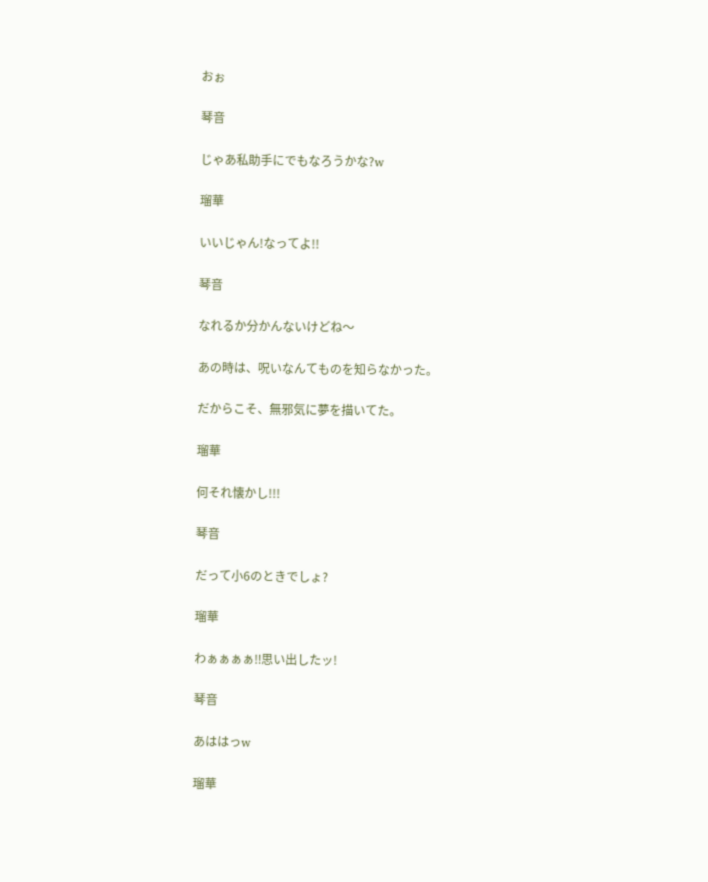おぉ

琴音

じゃあ私助手にでもなろうかな?w

瑠華

いいじゃん!なってよ!!

琴音

なれるか分かんないけどね〜

あの時は、呪いなんてものを知らなかった。

だからこそ、無邪気に夢を描いてた。

瑠華

何それ懐かし!!!

琴音

だって小6のときでしょ?

瑠華

わぁぁぁぁ‼思い出したッ!

琴音

あははっw

瑠華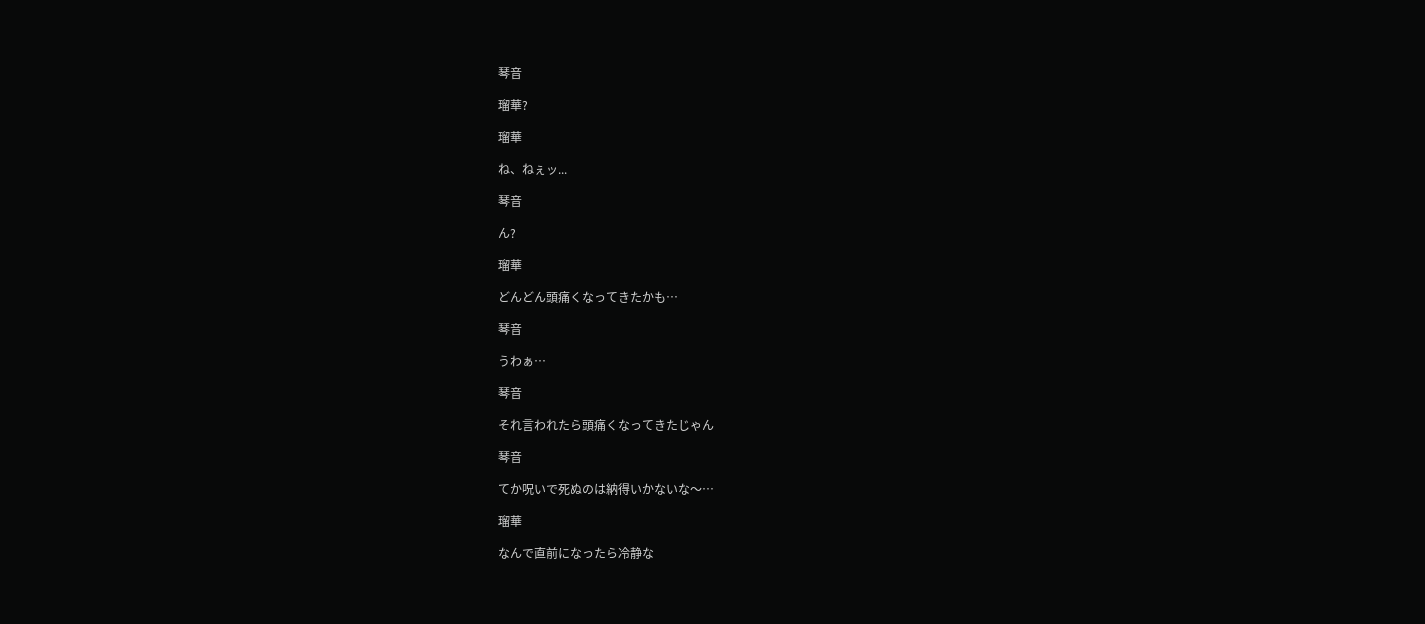琴音

瑠華?

瑠華

ね、ねぇッ...

琴音

ん?

瑠華

どんどん頭痛くなってきたかも…

琴音

うわぁ…

琴音

それ言われたら頭痛くなってきたじゃん

琴音

てか呪いで死ぬのは納得いかないな〜…

瑠華

なんで直前になったら冷静な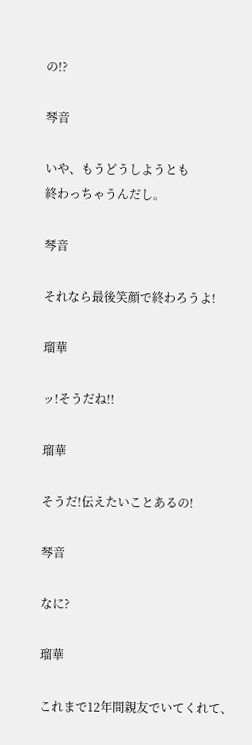の!?

琴音

いや、もうどうしようとも
終わっちゃうんだし。

琴音

それなら最後笑顔で終わろうよ!

瑠華

ッ!そうだね!!

瑠華

そうだ!伝えたいことあるの!

琴音

なに?

瑠華

これまで12年間親友でいてくれて、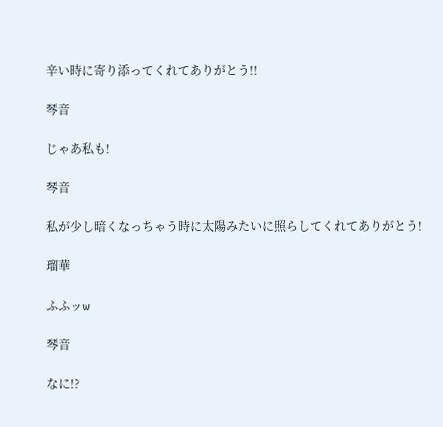辛い時に寄り添ってくれてありがとう!!

琴音

じゃあ私も!

琴音

私が少し暗くなっちゃう時に太陽みたいに照らしてくれてありがとう!

瑠華

ふふッw

琴音

なに!?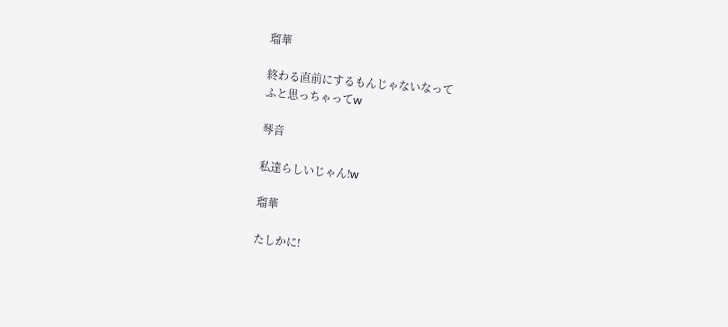瑠華

終わる直前にするもんじゃないなって
ふと思っちゃってw

琴音

私達らしいじゃん!w

瑠華

たしかに!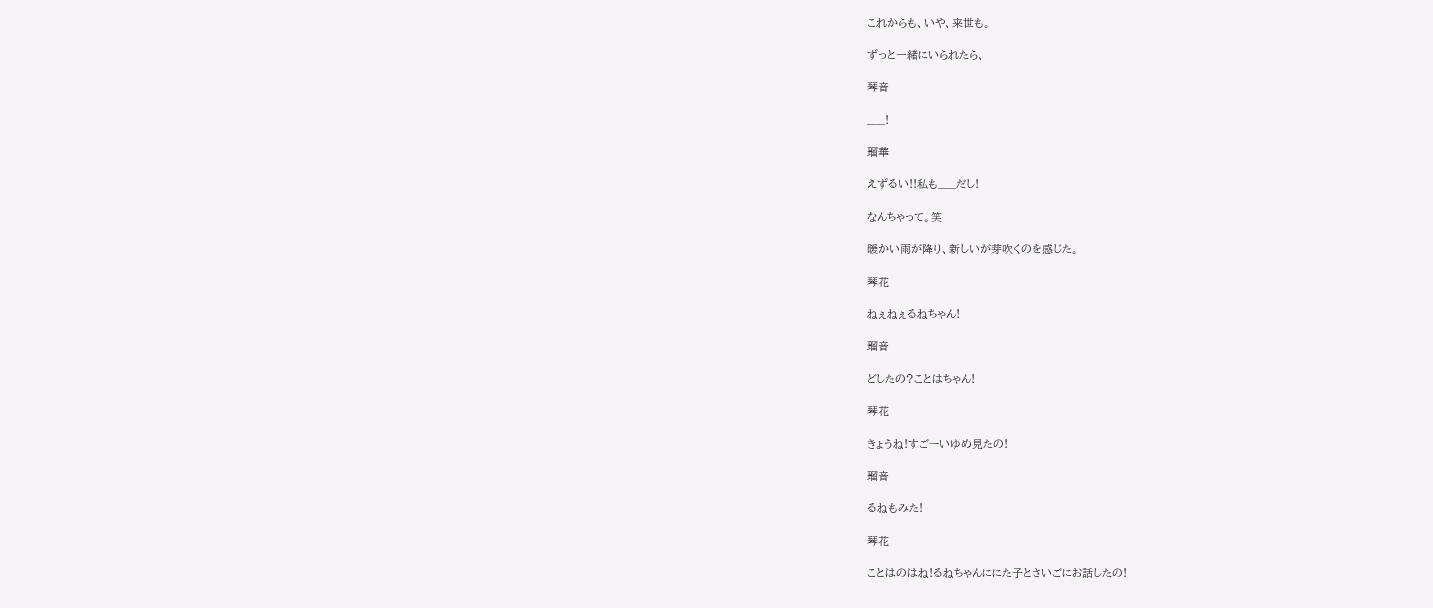これからも、いや、来世も。

ずっと一緒にいられたら、

琴音

___!

瑠華

えずるい!!私も___だし!

なんちゃって。笑

暖かい雨が降り、新しいが芽吹くのを感じた。

琴花

ねぇねぇるねちゃん!

瑠音

どしたの?ことはちゃん!

琴花

きょうね!すごーいゆめ見たの!

瑠音

るねもみた!

琴花

ことはのはね!るねちゃんににた子とさいごにお話したの!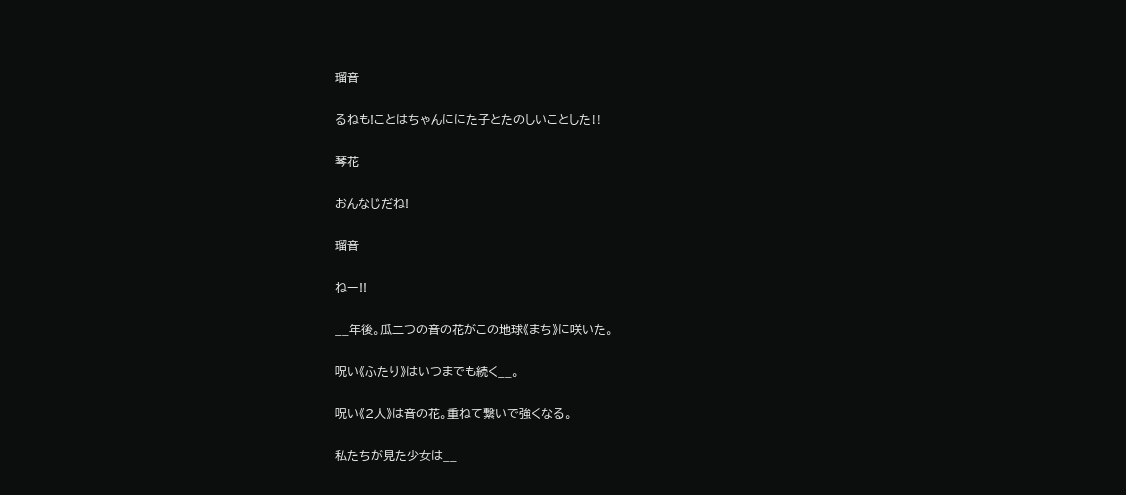瑠音

るねも!ことはちゃんににた子とたのしいことした‼

琴花

おんなじだね!

瑠音

ねー!!

__年後。瓜二つの音の花がこの地球《まち》に咲いた。

呪い《ふたり》はいつまでも続く__。

呪い《2人》は音の花。重ねて繋いで強くなる。

私たちが見た少女は__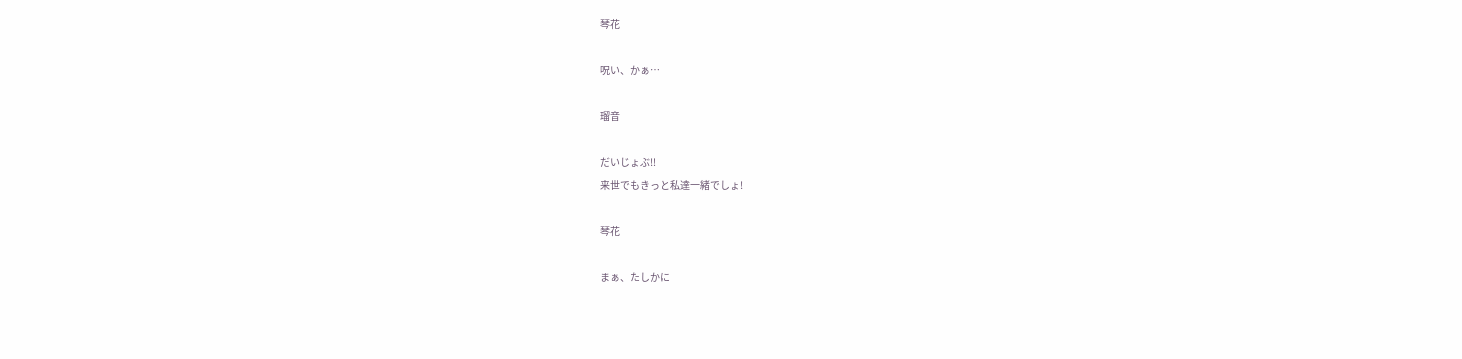琴花

呪い、かぁ…

瑠音

だいじょぶ‼
来世でもきっと私達一緒でしょ!

琴花

まぁ、たしかに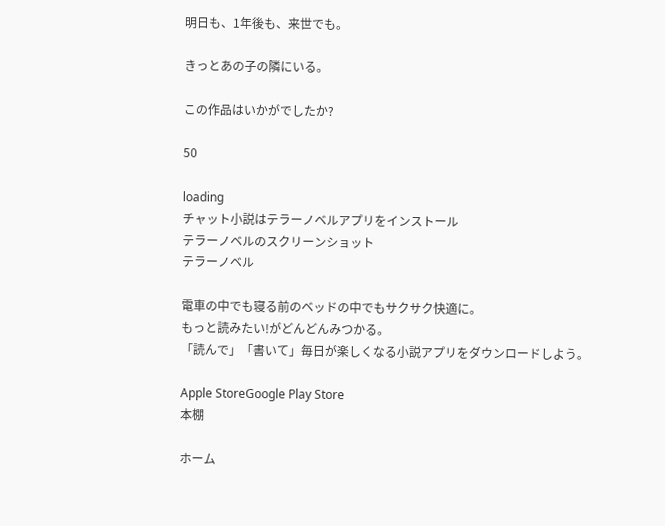明日も、1年後も、来世でも。

きっとあの子の隣にいる。

この作品はいかがでしたか?

50

loading
チャット小説はテラーノベルアプリをインストール
テラーノベルのスクリーンショット
テラーノベル

電車の中でも寝る前のベッドの中でもサクサク快適に。
もっと読みたい!がどんどんみつかる。
「読んで」「書いて」毎日が楽しくなる小説アプリをダウンロードしよう。

Apple StoreGoogle Play Store
本棚

ホーム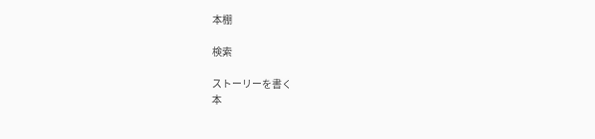本棚

検索

ストーリーを書く
本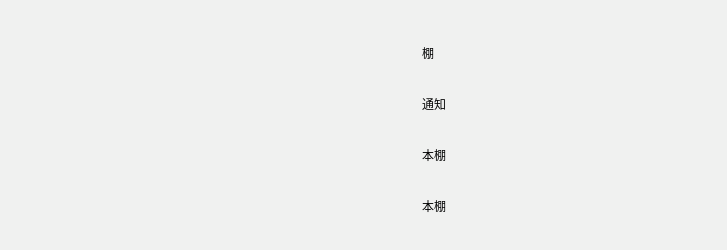棚

通知

本棚

本棚